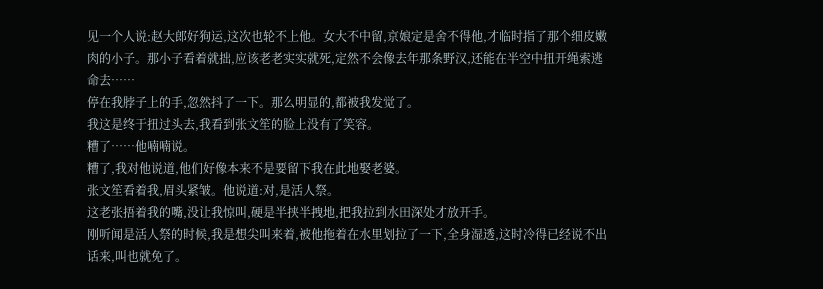见一个人说:赵大郎好狗运,这次也轮不上他。女大不中留,京娘定是舍不得他,才临时指了那个细皮嫩肉的小子。那小子看着就拙,应该老老实实就死,定然不会像去年那条野汉,还能在半空中扭开绳索逃命去……
停在我脖子上的手,忽然抖了一下。那么明显的,都被我发觉了。
我这是终于扭过头去,我看到张文笙的脸上没有了笑容。
糟了……他喃喃说。
糟了,我对他说道,他们好像本来不是要留下我在此地娶老婆。
张文笙看着我,眉头紧皱。他说道:对,是活人祭。
这老张捂着我的嘴,没让我惊叫,硬是半挟半拽地,把我拉到水田深处才放开手。
刚听闻是活人祭的时候,我是想尖叫来着,被他拖着在水里划拉了一下,全身湿透,这时冷得已经说不出话来,叫也就免了。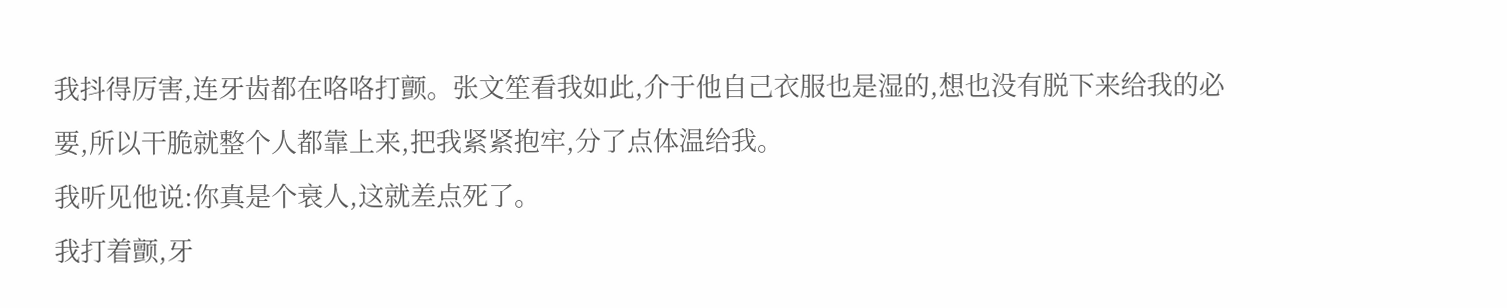我抖得厉害,连牙齿都在咯咯打颤。张文笙看我如此,介于他自己衣服也是湿的,想也没有脱下来给我的必要,所以干脆就整个人都靠上来,把我紧紧抱牢,分了点体温给我。
我听见他说:你真是个衰人,这就差点死了。
我打着颤,牙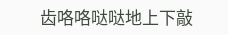齿咯咯哒哒地上下敲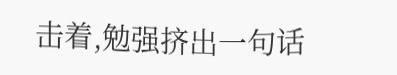击着,勉强挤出一句话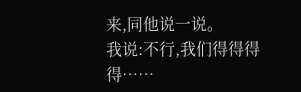来,同他说一说。
我说:不行,我们得得得得……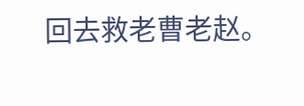回去救老曹老赵。